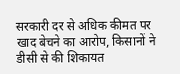सरकारी दर से अधिक कीमत पर खाद बेचने का आरोप, किसानों ने डीसी से की शिकायत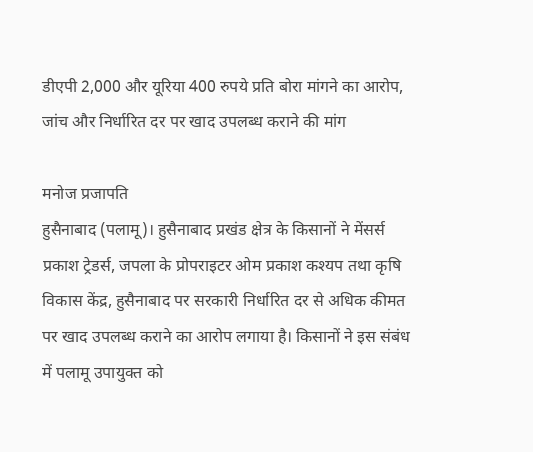डीएपी 2,000 और यूरिया 400 रुपये प्रति बोरा मांगने का आरोप, जांच और निर्धारित दर पर खाद उपलब्ध कराने की मांग

मनोज प्रजापति
हुसैनाबाद (पलामू)। हुसैनाबाद प्रखंड क्षेत्र के किसानों ने मेंसर्स प्रकाश ट्रेडर्स, जपला के प्रोपराइटर ओम प्रकाश कश्यप तथा कृषि विकास केंद्र, हुसैनाबाद पर सरकारी निर्धारित दर से अधिक कीमत पर खाद उपलब्ध कराने का आरोप लगाया है। किसानों ने इस संबंध में पलामू उपायुक्त को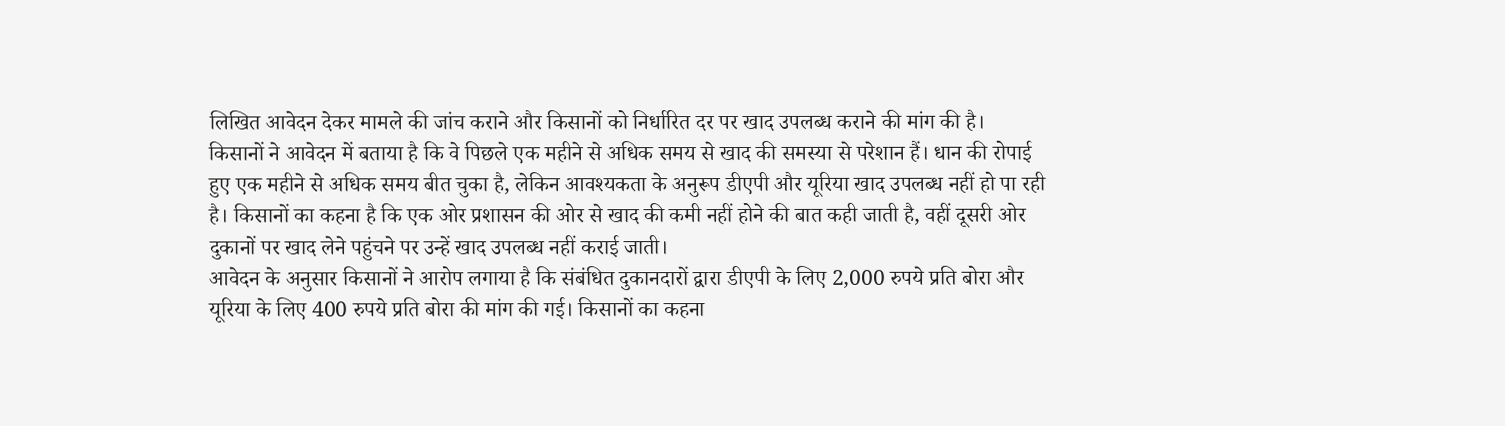लिखित आवेदन देकर मामले की जांच कराने और किसानों को निर्धारित दर पर खाद उपलब्ध कराने की मांग की है।
किसानों ने आवेदन में बताया है कि वे पिछले एक महीने से अधिक समय से खाद की समस्या से परेशान हैं। धान की रोपाई हुए एक महीने से अधिक समय बीत चुका है, लेकिन आवश्यकता के अनुरूप डीएपी और यूरिया खाद उपलब्ध नहीं हो पा रही है। किसानों का कहना है कि एक ओर प्रशासन की ओर से खाद की कमी नहीं होने की बात कही जाती है, वहीं दूसरी ओर दुकानों पर खाद लेने पहुंचने पर उन्हें खाद उपलब्ध नहीं कराई जाती।
आवेदन के अनुसार किसानों ने आरोप लगाया है कि संबंधित दुकानदारों द्वारा डीएपी के लिए 2,000 रुपये प्रति बोरा और यूरिया के लिए 400 रुपये प्रति बोरा की मांग की गई। किसानों का कहना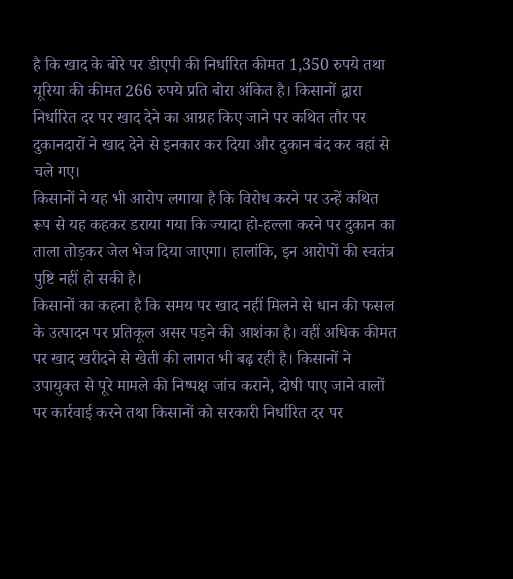है कि खाद के बोरे पर डीएपी की निर्धारित कीमत 1,350 रुपये तथा यूरिया की कीमत 266 रुपये प्रति बोरा अंकित है। किसानों द्वारा निर्धारित दर पर खाद देने का आग्रह किए जाने पर कथित तौर पर दुकानदारों ने खाद देने से इनकार कर दिया और दुकान बंद कर वहां से चले गए।
किसानों ने यह भी आरोप लगाया है कि विरोध करने पर उन्हें कथित रूप से यह कहकर डराया गया कि ज्यादा हो-हल्ला करने पर दुकान का ताला तोड़कर जेल भेज दिया जाएगा। हालांकि, इन आरोपों की स्वतंत्र पुष्टि नहीं हो सकी है।
किसानों का कहना है कि समय पर खाद नहीं मिलने से धान की फसल के उत्पादन पर प्रतिकूल असर पड़ने की आशंका है। वहीं अधिक कीमत पर खाद खरीदने से खेती की लागत भी बढ़ रही है। किसानों ने उपायुक्त से पूरे मामले की निष्पक्ष जांच कराने, दोषी पाए जाने वालों पर कार्रवाई करने तथा किसानों को सरकारी निर्धारित दर पर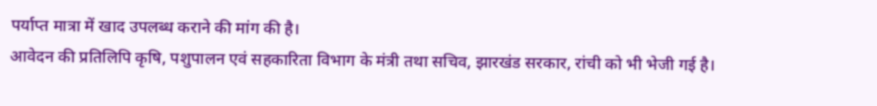पर्याप्त मात्रा में खाद उपलब्ध कराने की मांग की है।
आवेदन की प्रतिलिपि कृषि, पशुपालन एवं सहकारिता विभाग के मंत्री तथा सचिव, झारखंड सरकार, रांची को भी भेजी गई है।